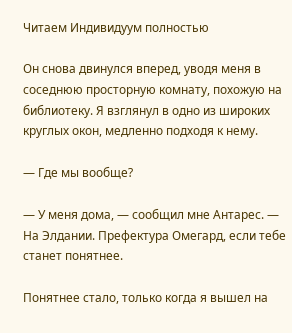Читаем Индивидуум полностью

Он снова двинулся вперед, уводя меня в соседнюю просторную комнату, похожую на библиотеку. Я взглянул в одно из широких круглых окон, медленно подходя к нему.

— Где мы вообще?

— У меня дома, — сообщил мне Антарес. — На Элдании. Префектура Омегард, если тебе станет понятнее.

Понятнее стало, только когда я вышел на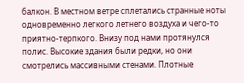балкон. В местном ветре сплетались странные ноты одновременно легкого летнего воздуха и чего-то приятно-терпкого. Внизу под нами протянулся полис. Высокие здания были редки, но они смотрелись массивными стенами. Плотные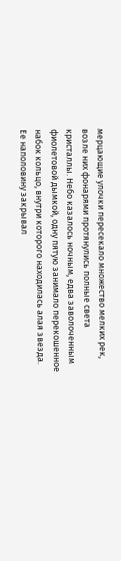мерцающие улочки пересекало множество мелких рек, возле них фонарями протянулись полные света кристаллы. Небо казалось ночным, едва заволоченным фиолетовой дымкой, одну пятую занимало перекошенное набок кольцо, внутри которого находилась алая звезда. Ее наполовину закрывал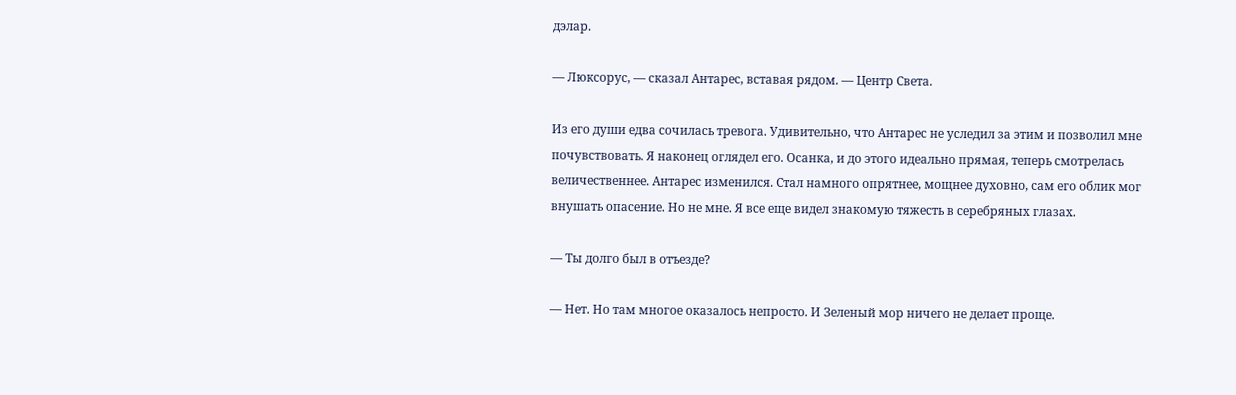дэлар.

— Люксорус, — сказал Антарес, вставая рядом. — Центр Света.

Из его души едва сочилась тревога. Удивительно, что Антарес не уследил за этим и позволил мне почувствовать. Я наконец оглядел его. Осанка, и до этого идеально прямая, теперь смотрелась величественнее. Антарес изменился. Стал намного опрятнее, мощнее духовно, сам его облик мог внушать опасение. Но не мне. Я все еще видел знакомую тяжесть в серебряных глазах.

— Ты долго был в отъезде?

— Нет. Но там многое оказалось непросто. И Зеленый мор ничего не делает проще.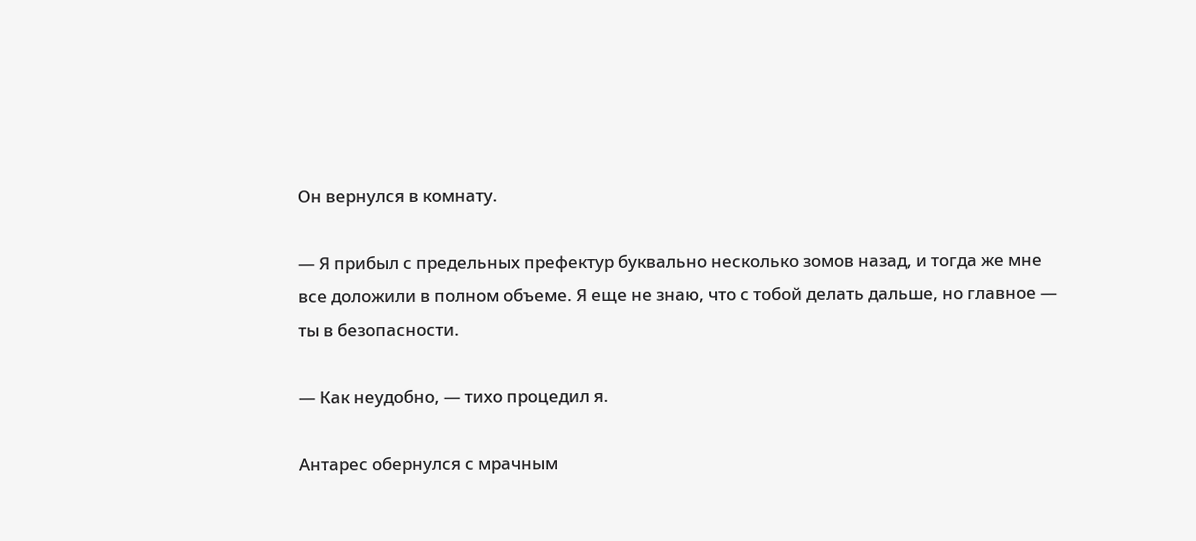Он вернулся в комнату.

— Я прибыл с предельных префектур буквально несколько зомов назад, и тогда же мне все доложили в полном объеме. Я еще не знаю, что с тобой делать дальше, но главное — ты в безопасности.

— Как неудобно, — тихо процедил я.

Антарес обернулся с мрачным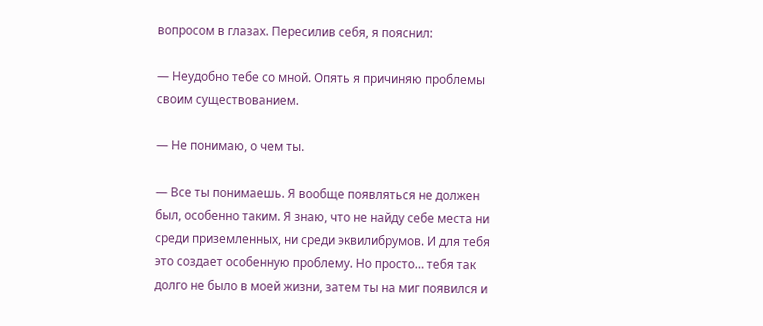вопросом в глазах. Пересилив себя, я пояснил:

— Неудобно тебе со мной. Опять я причиняю проблемы своим существованием.

— Не понимаю, о чем ты.

— Все ты понимаешь. Я вообще появляться не должен был, особенно таким. Я знаю, что не найду себе места ни среди приземленных, ни среди эквилибрумов. И для тебя это создает особенную проблему. Но просто… тебя так долго не было в моей жизни, затем ты на миг появился и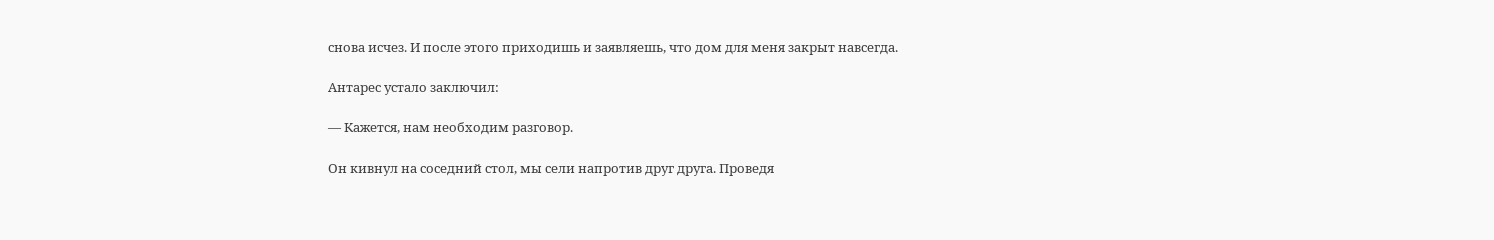снова исчез. И после этого приходишь и заявляешь, что дом для меня закрыт навсегда.

Антарес устало заключил:

— Кажется, нам необходим разговор.

Он кивнул на соседний стол, мы сели напротив друг друга. Проведя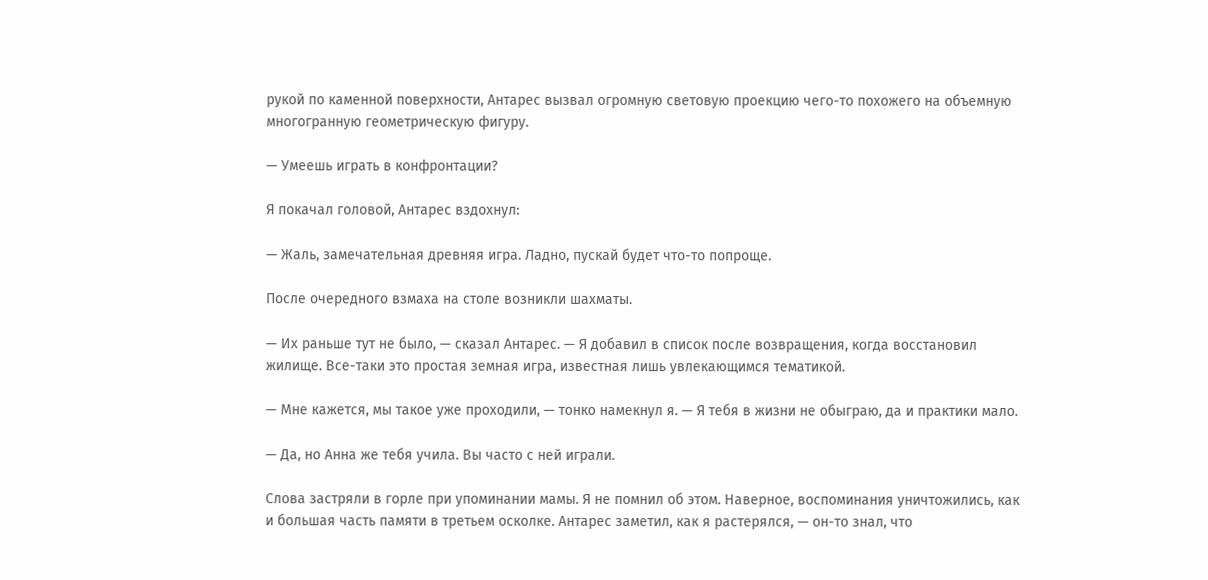рукой по каменной поверхности, Антарес вызвал огромную световую проекцию чего-то похожего на объемную многогранную геометрическую фигуру.

— Умеешь играть в конфронтации?

Я покачал головой, Антарес вздохнул:

— Жаль, замечательная древняя игра. Ладно, пускай будет что-то попроще.

После очередного взмаха на столе возникли шахматы.

— Их раньше тут не было, — сказал Антарес. — Я добавил в список после возвращения, когда восстановил жилище. Все-таки это простая земная игра, известная лишь увлекающимся тематикой.

— Мне кажется, мы такое уже проходили, — тонко намекнул я. — Я тебя в жизни не обыграю, да и практики мало.

— Да, но Анна же тебя учила. Вы часто с ней играли.

Слова застряли в горле при упоминании мамы. Я не помнил об этом. Наверное, воспоминания уничтожились, как и большая часть памяти в третьем осколке. Антарес заметил, как я растерялся, — он-то знал, что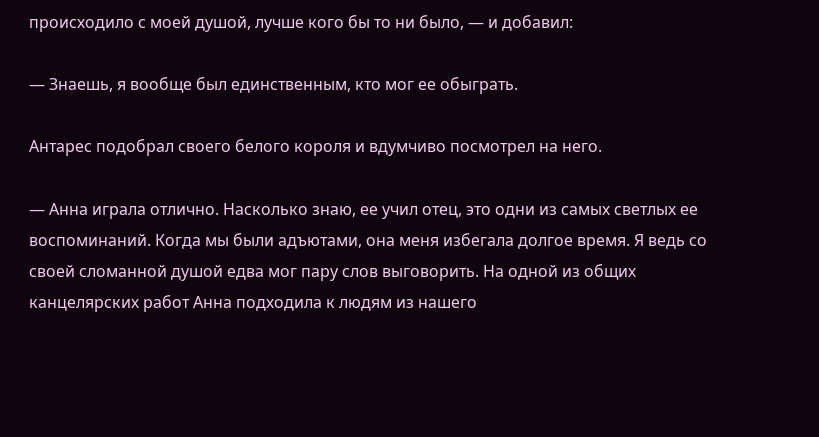происходило с моей душой, лучше кого бы то ни было, — и добавил:

— Знаешь, я вообще был единственным, кто мог ее обыграть.

Антарес подобрал своего белого короля и вдумчиво посмотрел на него.

— Анна играла отлично. Насколько знаю, ее учил отец, это одни из самых светлых ее воспоминаний. Когда мы были адъютами, она меня избегала долгое время. Я ведь со своей сломанной душой едва мог пару слов выговорить. На одной из общих канцелярских работ Анна подходила к людям из нашего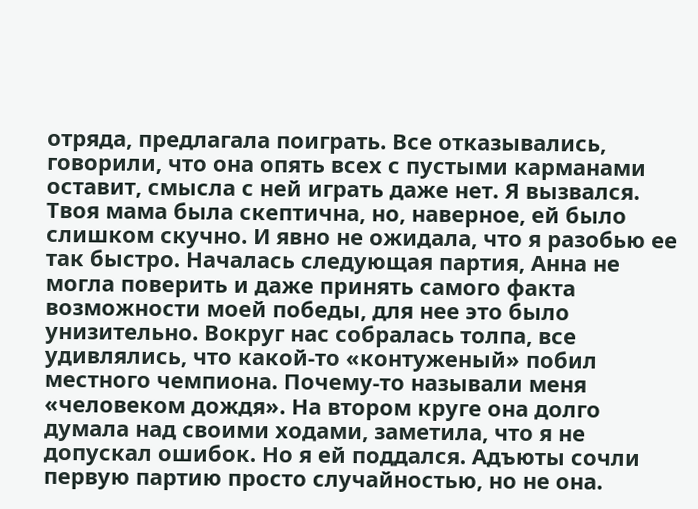отряда, предлагала поиграть. Все отказывались, говорили, что она опять всех с пустыми карманами оставит, смысла с ней играть даже нет. Я вызвался. Твоя мама была скептична, но, наверное, ей было слишком скучно. И явно не ожидала, что я разобью ее так быстро. Началась следующая партия, Анна не могла поверить и даже принять самого факта возможности моей победы, для нее это было унизительно. Вокруг нас собралась толпа, все удивлялись, что какой-то «контуженый» побил местного чемпиона. Почему-то называли меня «человеком дождя». На втором круге она долго думала над своими ходами, заметила, что я не допускал ошибок. Но я ей поддался. Адъюты сочли первую партию просто случайностью, но не она.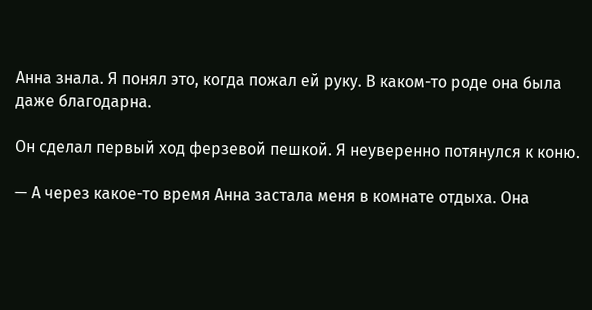Анна знала. Я понял это, когда пожал ей руку. В каком-то роде она была даже благодарна.

Он сделал первый ход ферзевой пешкой. Я неуверенно потянулся к коню.

— А через какое-то время Анна застала меня в комнате отдыха. Она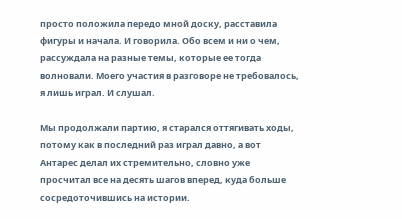просто положила передо мной доску, расставила фигуры и начала. И говорила. Обо всем и ни о чем, рассуждала на разные темы, которые ее тогда волновали. Моего участия в разговоре не требовалось, я лишь играл. И слушал.

Мы продолжали партию, я старался оттягивать ходы, потому как в последний раз играл давно, а вот Антарес делал их стремительно, словно уже просчитал все на десять шагов вперед, куда больше сосредоточившись на истории.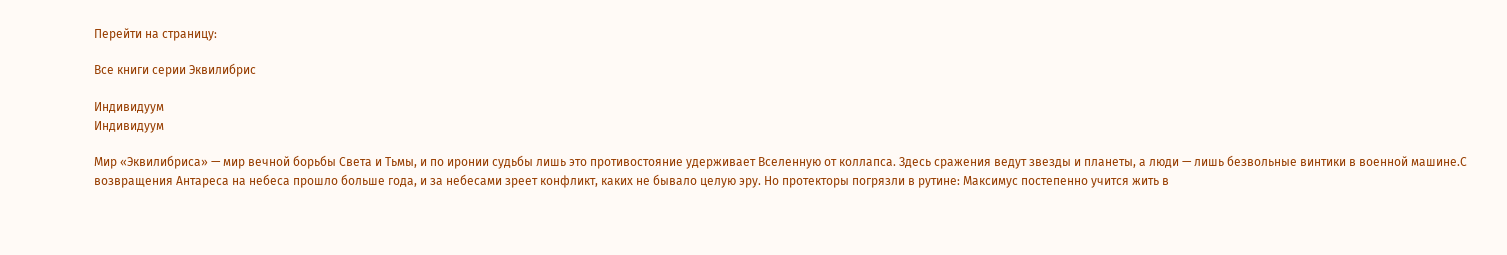Перейти на страницу:

Все книги серии Эквилибрис

Индивидуум
Индивидуум

Мир «Эквилибриса» — мир вечной борьбы Света и Тьмы, и по иронии судьбы лишь это противостояние удерживает Вселенную от коллапса. Здесь сражения ведут звезды и планеты, а люди — лишь безвольные винтики в военной машине.С возвращения Антареса на небеса прошло больше года, и за небесами зреет конфликт, каких не бывало целую эру. Но протекторы погрязли в рутине: Максимус постепенно учится жить в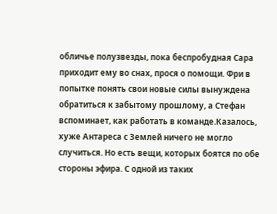обличье полузвезды, пока беспробудная Сара приходит ему во снах, прося о помощи. Фри в попытке понять свои новые силы вынуждена обратиться к забытому прошлому, а Стефан вспоминает, как работать в команде.Казалось, хуже Антареса с Землей ничего не могло случиться. Но есть вещи, которых боятся по обе стороны эфира. С одной из таких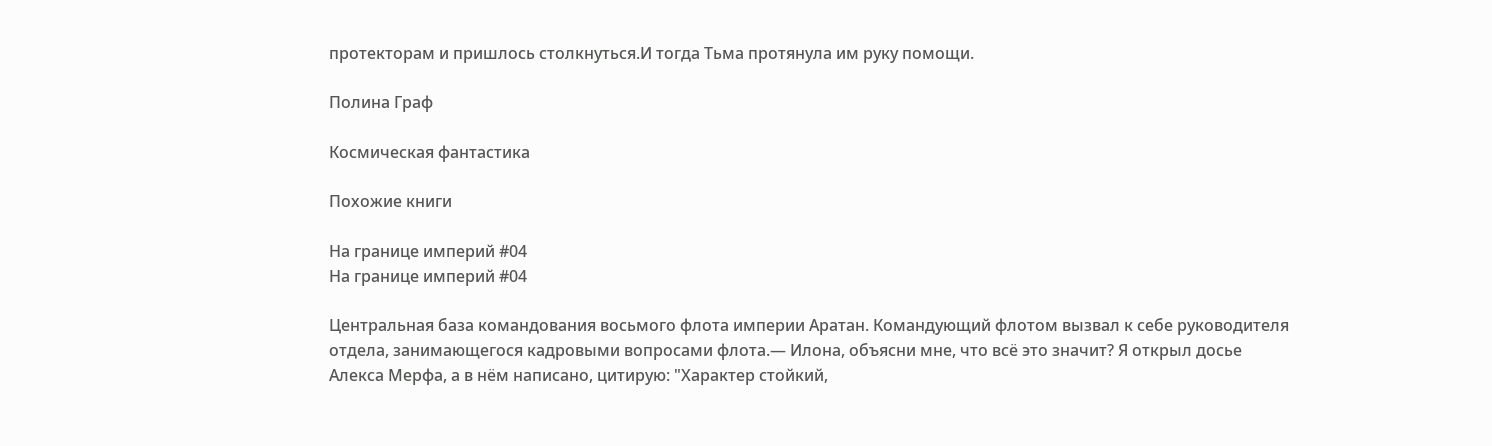протекторам и пришлось столкнуться.И тогда Тьма протянула им руку помощи.

Полина Граф

Космическая фантастика

Похожие книги

На границе империй #04
На границе империй #04

Центральная база командования восьмого флота империи Аратан. Командующий флотом вызвал к себе руководителя отдела, занимающегося кадровыми вопросами флота.— Илона, объясни мне, что всё это значит? Я открыл досье Алекса Мерфа, а в нём написано, цитирую: "Характер стойкий,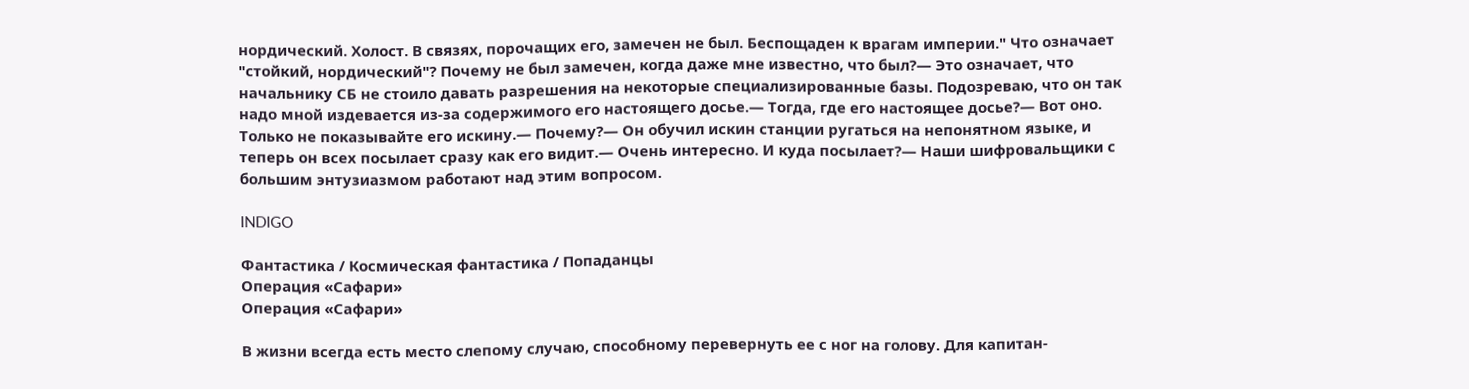нордический. Холост. В связях, порочащих его, замечен не был. Беспощаден к врагам империи." Что означает "стойкий, нордический"? Почему не был замечен, когда даже мне известно, что был?— Это означает, что начальнику СБ не стоило давать разрешения на некоторые специализированные базы. Подозреваю, что он так надо мной издевается из-за содержимого его настоящего досье.— Тогда, где его настоящее досье?— Вот оно. Только не показывайте его искину.— Почему?— Он обучил искин станции ругаться на непонятном языке, и теперь он всех посылает сразу как его видит.— Очень интересно. И куда посылает?— Наши шифровальщики с большим энтузиазмом работают над этим вопросом.

INDIGO

Фантастика / Космическая фантастика / Попаданцы
Операция «Сафари»
Операция «Сафари»

В жизни всегда есть место слепому случаю, способному перевернуть ее с ног на голову. Для капитан-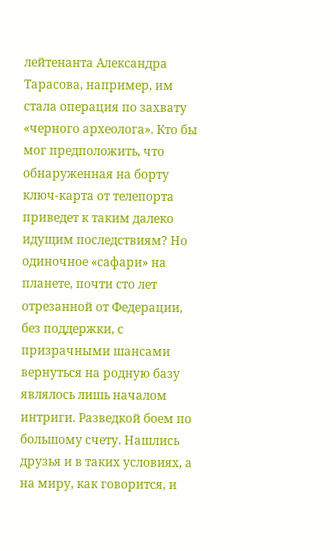лейтенанта Александра Тарасова, например, им стала операция по захвату «черного археолога». Кто бы мог предположить, что обнаруженная на борту ключ-карта от телепорта приведет к таким далеко идущим последствиям? Но одиночное «сафари» на планете, почти сто лет отрезанной от Федерации, без поддержки, с призрачными шансами вернуться на родную базу являлось лишь началом интриги. Разведкой боем по большому счету. Нашлись друзья и в таких условиях, а на миру, как говорится, и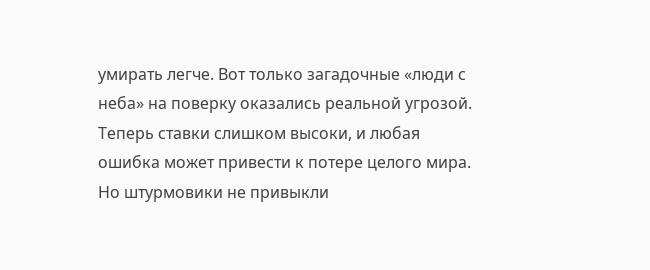умирать легче. Вот только загадочные «люди с неба» на поверку оказались реальной угрозой. Теперь ставки слишком высоки, и любая ошибка может привести к потере целого мира. Но штурмовики не привыкли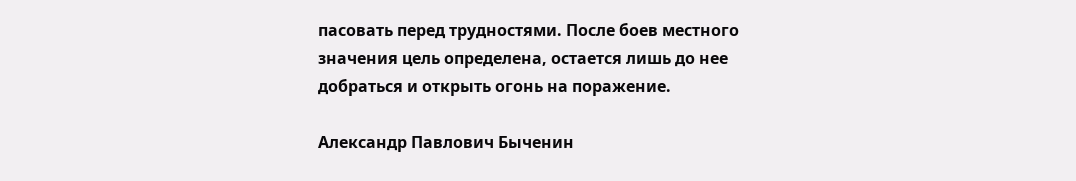пасовать перед трудностями. После боев местного значения цель определена, остается лишь до нее добраться и открыть огонь на поражение.

Александр Павлович Быченин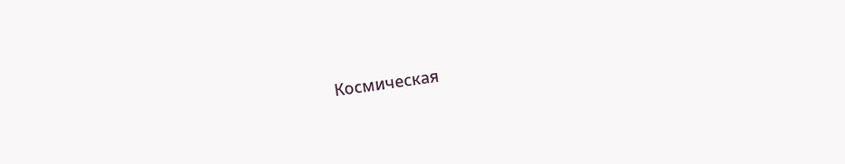Космическая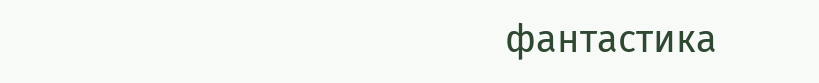фантастика